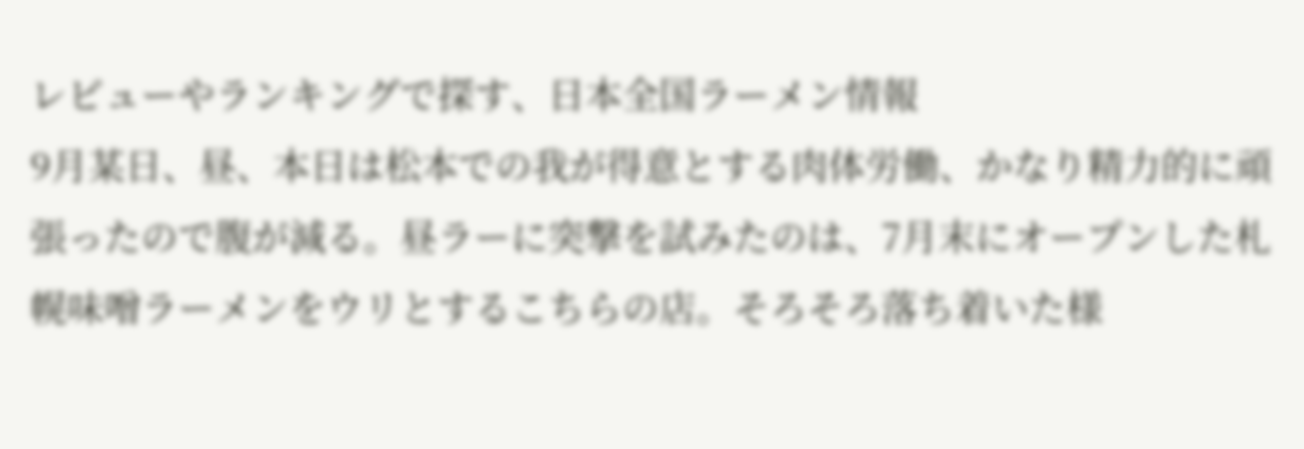レビューやランキングで探す、日本全国ラーメン情報
9月某日、昼、本日は松本での我が得意とする肉体労働、かなり精力的に頑張ったので腹が減る。昼ラーに突撃を試みたのは、7月末にオープンした札幌味噌ラーメンをウリとするこちらの店。そろそろ落ち着いた様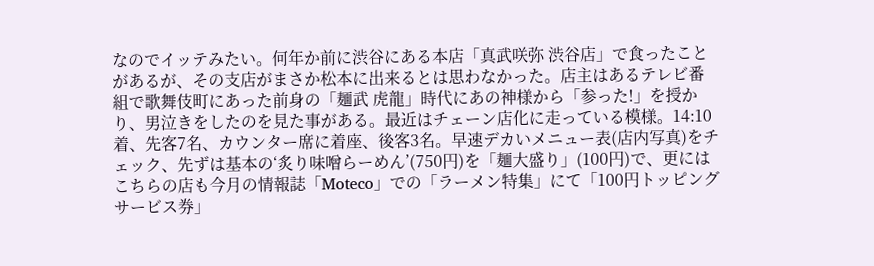なのでイッテみたい。何年か前に渋谷にある本店「真武咲弥 渋谷店」で食ったことがあるが、その支店がまさか松本に出来るとは思わなかった。店主はあるテレビ番組で歌舞伎町にあった前身の「麺武 虎龍」時代にあの神様から「参った!」を授かり、男泣きをしたのを見た事がある。最近はチェーン店化に走っている模様。14:10着、先客7名、カウンター席に着座、後客3名。早速デカいメニュー表(店内写真)をチェック、先ずは基本の‘炙り味噌らーめん’(750円)を「麺大盛り」(100円)で、更にはこちらの店も今月の情報誌「Moteco」での「ラーメン特集」にて「100円トッピングサービス券」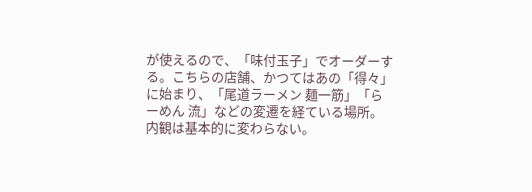が使えるので、「味付玉子」でオーダーする。こちらの店舗、かつてはあの「得々」に始まり、「尾道ラーメン 麺一筋」「らーめん 流」などの変遷を経ている場所。内観は基本的に変わらない。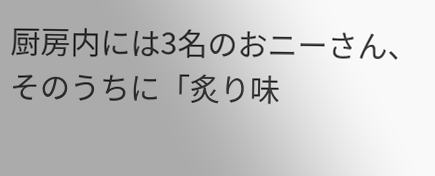厨房内には3名のおニーさん、そのうちに「炙り味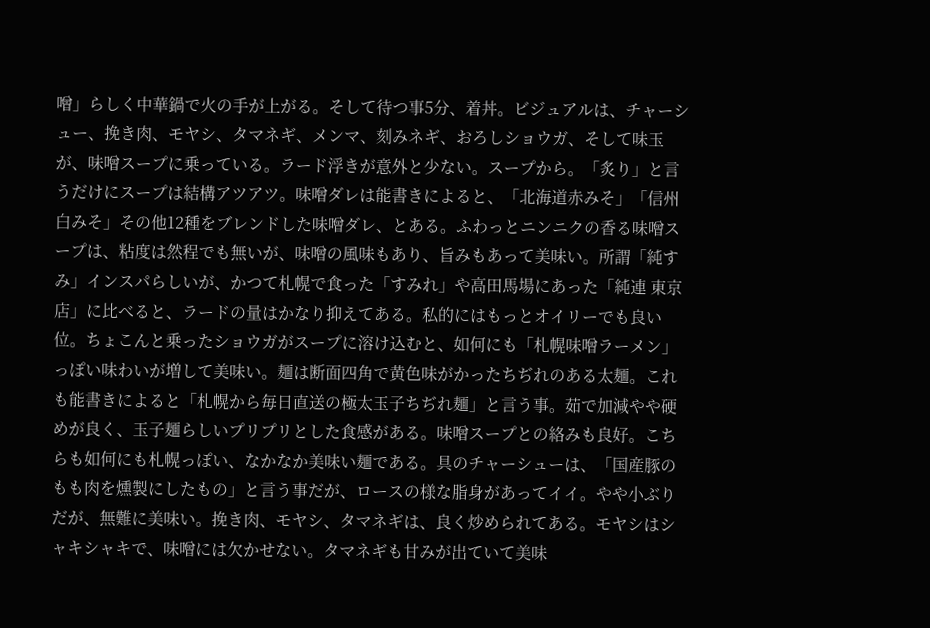噌」らしく中華鍋で火の手が上がる。そして待つ事5分、着丼。ビジュアルは、チャーシュー、挽き肉、モヤシ、タマネギ、メンマ、刻みネギ、おろしショウガ、そして味玉が、味噌スープに乗っている。ラード浮きが意外と少ない。スープから。「炙り」と言うだけにスープは結構アツアツ。味噌ダレは能書きによると、「北海道赤みそ」「信州白みそ」その他12種をブレンドした味噌ダレ、とある。ふわっとニンニクの香る味噌スープは、粘度は然程でも無いが、味噌の風味もあり、旨みもあって美味い。所謂「純すみ」インスパらしいが、かつて札幌で食った「すみれ」や高田馬場にあった「純連 東京店」に比べると、ラードの量はかなり抑えてある。私的にはもっとオイリーでも良い位。ちょこんと乗ったショウガがスープに溶け込むと、如何にも「札幌味噌ラーメン」っぽい味わいが増して美味い。麺は断面四角で黄色味がかったちぢれのある太麺。これも能書きによると「札幌から毎日直送の極太玉子ちぢれ麺」と言う事。茹で加減やや硬めが良く、玉子麺らしいプリプリとした食感がある。味噌スープとの絡みも良好。こちらも如何にも札幌っぽい、なかなか美味い麺である。具のチャーシューは、「国産豚のもも肉を燻製にしたもの」と言う事だが、ロースの様な脂身があってイイ。やや小ぶりだが、無難に美味い。挽き肉、モヤシ、タマネギは、良く炒められてある。モヤシはシャキシャキで、味噌には欠かせない。タマネギも甘みが出ていて美味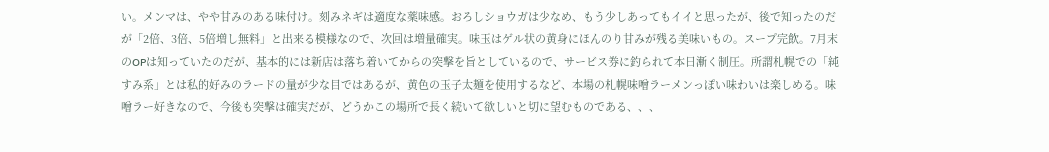い。メンマは、やや甘みのある味付け。刻みネギは適度な薬味感。おろしショウガは少なめ、もう少しあってもイイと思ったが、後で知ったのだが「2倍、3倍、5倍増し無料」と出来る模様なので、次回は増量確実。味玉はゲル状の黄身にほんのり甘みが残る美味いもの。スープ完飲。7月末のOPは知っていたのだが、基本的には新店は落ち着いてからの突撃を旨としているので、サービス券に釣られて本日漸く制圧。所謂札幌での「純すみ系」とは私的好みのラードの量が少な目ではあるが、黄色の玉子太麺を使用するなど、本場の札幌味噌ラーメンっぽい味わいは楽しめる。味噌ラー好きなので、今後も突撃は確実だが、どうかこの場所で長く続いて欲しいと切に望むものである、、、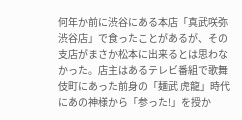何年か前に渋谷にある本店「真武咲弥 渋谷店」で食ったことがあるが、その支店がまさか松本に出来るとは思わなかった。店主はあるテレビ番組で歌舞伎町にあった前身の「麺武 虎龍」時代にあの神様から「参った!」を授か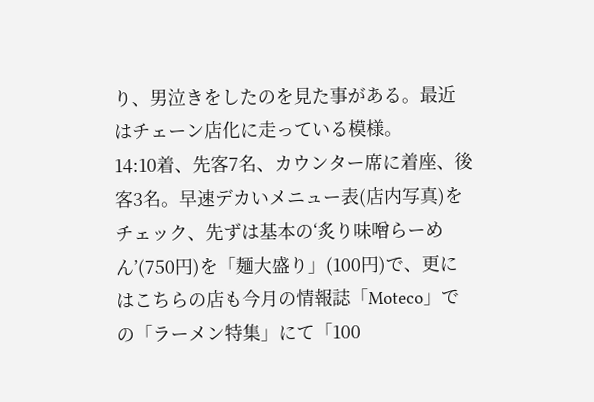り、男泣きをしたのを見た事がある。最近はチェーン店化に走っている模様。
14:10着、先客7名、カウンター席に着座、後客3名。早速デカいメニュー表(店内写真)をチェック、先ずは基本の‘炙り味噌らーめん’(750円)を「麺大盛り」(100円)で、更にはこちらの店も今月の情報誌「Moteco」での「ラーメン特集」にて「100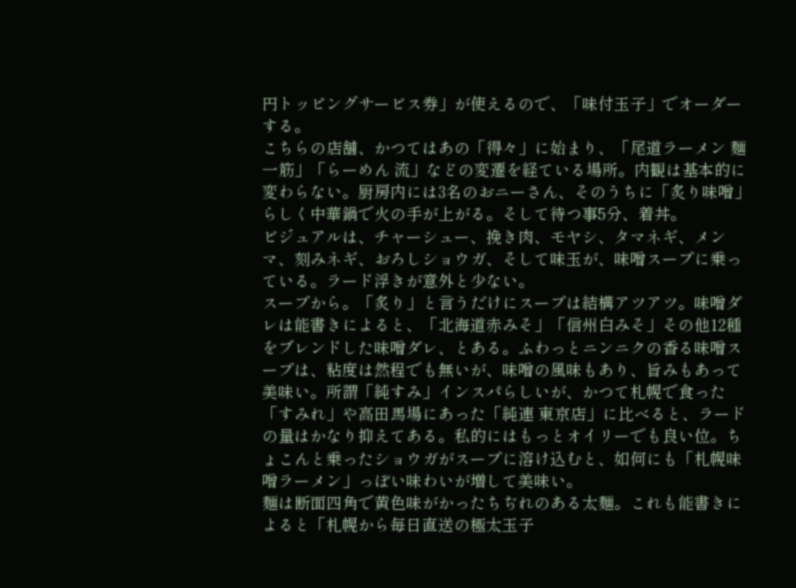円トッピングサービス券」が使えるので、「味付玉子」でオーダーする。
こちらの店舗、かつてはあの「得々」に始まり、「尾道ラーメン 麺一筋」「らーめん 流」などの変遷を経ている場所。内観は基本的に変わらない。厨房内には3名のおニーさん、そのうちに「炙り味噌」らしく中華鍋で火の手が上がる。そして待つ事5分、着丼。
ビジュアルは、チャーシュー、挽き肉、モヤシ、タマネギ、メンマ、刻みネギ、おろしショウガ、そして味玉が、味噌スープに乗っている。ラード浮きが意外と少ない。
スープから。「炙り」と言うだけにスープは結構アツアツ。味噌ダレは能書きによると、「北海道赤みそ」「信州白みそ」その他12種をブレンドした味噌ダレ、とある。ふわっとニンニクの香る味噌スープは、粘度は然程でも無いが、味噌の風味もあり、旨みもあって美味い。所謂「純すみ」インスパらしいが、かつて札幌で食った「すみれ」や高田馬場にあった「純連 東京店」に比べると、ラードの量はかなり抑えてある。私的にはもっとオイリーでも良い位。ちょこんと乗ったショウガがスープに溶け込むと、如何にも「札幌味噌ラーメン」っぽい味わいが増して美味い。
麺は断面四角で黄色味がかったちぢれのある太麺。これも能書きによると「札幌から毎日直送の極太玉子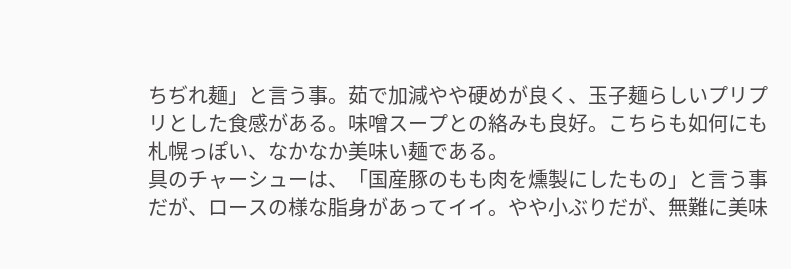ちぢれ麺」と言う事。茹で加減やや硬めが良く、玉子麺らしいプリプリとした食感がある。味噌スープとの絡みも良好。こちらも如何にも札幌っぽい、なかなか美味い麺である。
具のチャーシューは、「国産豚のもも肉を燻製にしたもの」と言う事だが、ロースの様な脂身があってイイ。やや小ぶりだが、無難に美味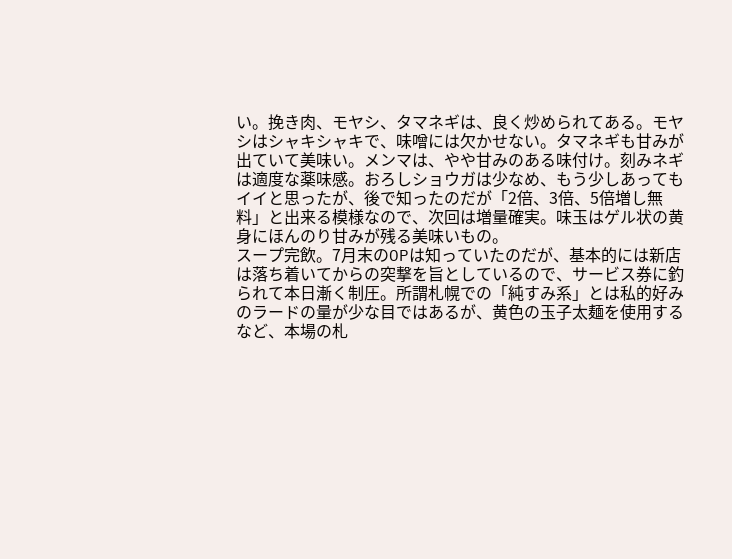い。挽き肉、モヤシ、タマネギは、良く炒められてある。モヤシはシャキシャキで、味噌には欠かせない。タマネギも甘みが出ていて美味い。メンマは、やや甘みのある味付け。刻みネギは適度な薬味感。おろしショウガは少なめ、もう少しあってもイイと思ったが、後で知ったのだが「2倍、3倍、5倍増し無料」と出来る模様なので、次回は増量確実。味玉はゲル状の黄身にほんのり甘みが残る美味いもの。
スープ完飲。7月末のOPは知っていたのだが、基本的には新店は落ち着いてからの突撃を旨としているので、サービス券に釣られて本日漸く制圧。所謂札幌での「純すみ系」とは私的好みのラードの量が少な目ではあるが、黄色の玉子太麺を使用するなど、本場の札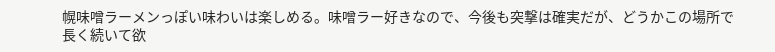幌味噌ラーメンっぽい味わいは楽しめる。味噌ラー好きなので、今後も突撃は確実だが、どうかこの場所で長く続いて欲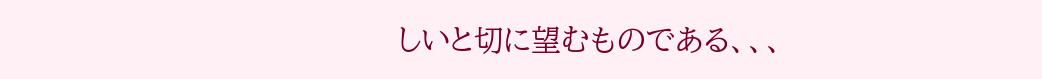しいと切に望むものである、、、